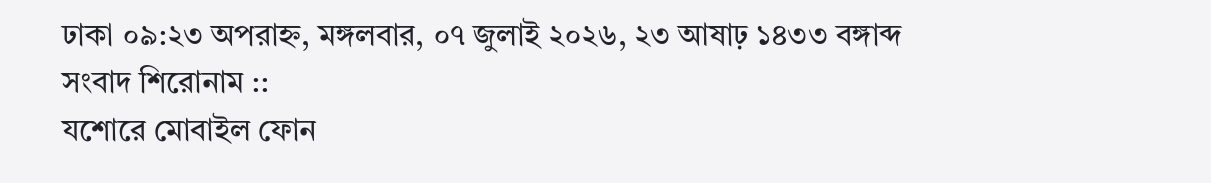ঢাকা ০৯:২৩ অপরাহ্ন, মঙ্গলবার, ০৭ জুলাই ২০২৬, ২৩ আষাঢ় ১৪৩৩ বঙ্গাব্দ
সংবাদ শিরোনাম ::
যশোরে মোবাইল ফোন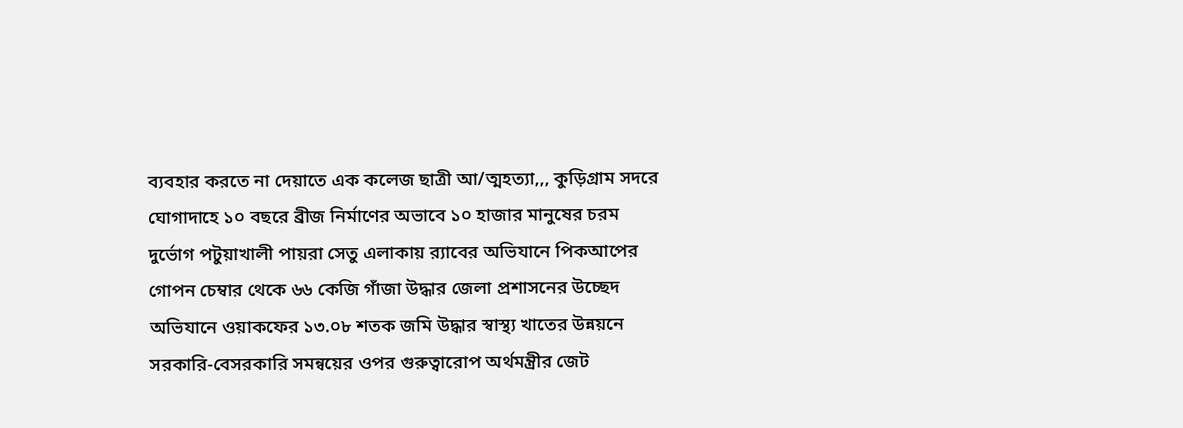ব্যবহার করতে না দেয়াতে এক কলেজ ছাত্রী আ/ত্মহত্যা,,, কুড়িগ্রাম সদরে ঘোগাদাহে ১০ বছরে ব্রীজ নির্মাণের অভাবে ১০ হাজার মানুষের চরম দুর্ভোগ পটুয়াখালী পায়রা সেতু এলাকায় র‌্যাবের অভিযানে পিকআপের গোপন চেম্বার থেকে ৬৬ কেজি গাঁজা উদ্ধার জেলা প্রশাসনের উচ্ছেদ অভিযানে ওয়াকফের ১৩.০৮ শতক জমি উদ্ধার স্বাস্থ্য খাতের উন্নয়নে সরকারি-বেসরকারি সমন্বয়ের ওপর গুরুত্বারোপ অর্থমন্ত্রীর জেট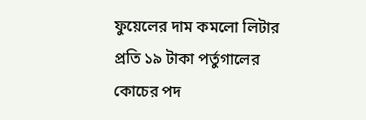ফুয়েলের দাম কমলো লিটার প্রতি ১৯ টাকা পর্তুগালের কোচের পদ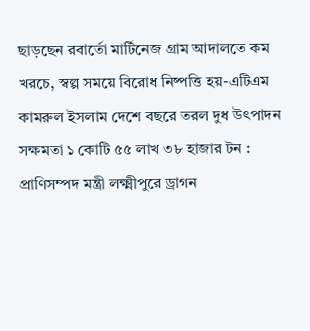ছাড়ছেন রবার্তো মার্টিনেজ গ্রাম আদালতে কম খরচে, স্বল্প সময়ে বিরোধ নিষ্পত্তি হয়-এটিএম কামরুল ইসলাম দেশে বছরে তরল দুধ উৎপাদন সক্ষমতা ১ কোটি ৫৫ লাখ ৩৮ হাজার টন : প্রাণিসম্পদ মন্ত্রী লক্ষ্মীপুরে ড্রাগন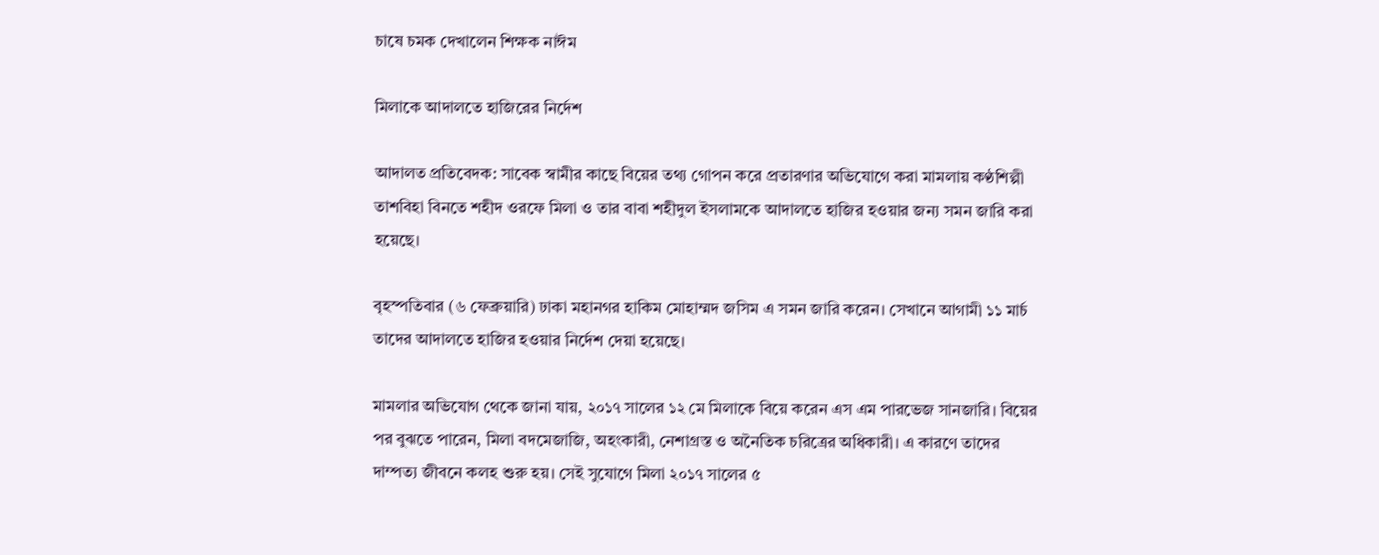চাষে চমক দেখালেন শিক্ষক নাঈম

মিলাকে আদালতে হাজিরের নির্দেশ

আদালত প্রতিবেদক: সাবেক স্বামীর কাছে বিয়ের তথ্য গোপন করে প্রতারণার অভিযোগে করা মামলায় কণ্ঠশিল্পী তাশবিহা বিনতে শহীদ ওরফে মিলা ও তার বাবা শহীদুল ইসলামকে আদালতে হাজির হওয়ার জন্য সমন জারি করা হয়েছে।

বৃহস্পতিবার (৬ ফেব্রুয়ারি) ঢাকা মহানগর হাকিম মোহাম্মদ জসিম এ সমন জারি করেন। সেখানে আগামী ১১ মার্চ তাদের আদালতে হাজির হওয়ার নির্দেশ দেয়া হয়েছে।

মামলার অভিযোগ থেকে জানা যায়, ২০১৭ সালের ১২ মে মিলাকে বিয়ে করেন এস এম পারভেজ সানজারি। বিয়ের পর বুঝতে পারেন, মিলা বদমেজাজি, অহংকারী, নেশাগ্রস্ত ও অনৈতিক চরিত্রের অধিকারী। এ কারণে তাদের দাম্পত্য জীবনে কলহ শুরু হয়। সেই সুযোগে মিলা ২০১৭ সালের ৫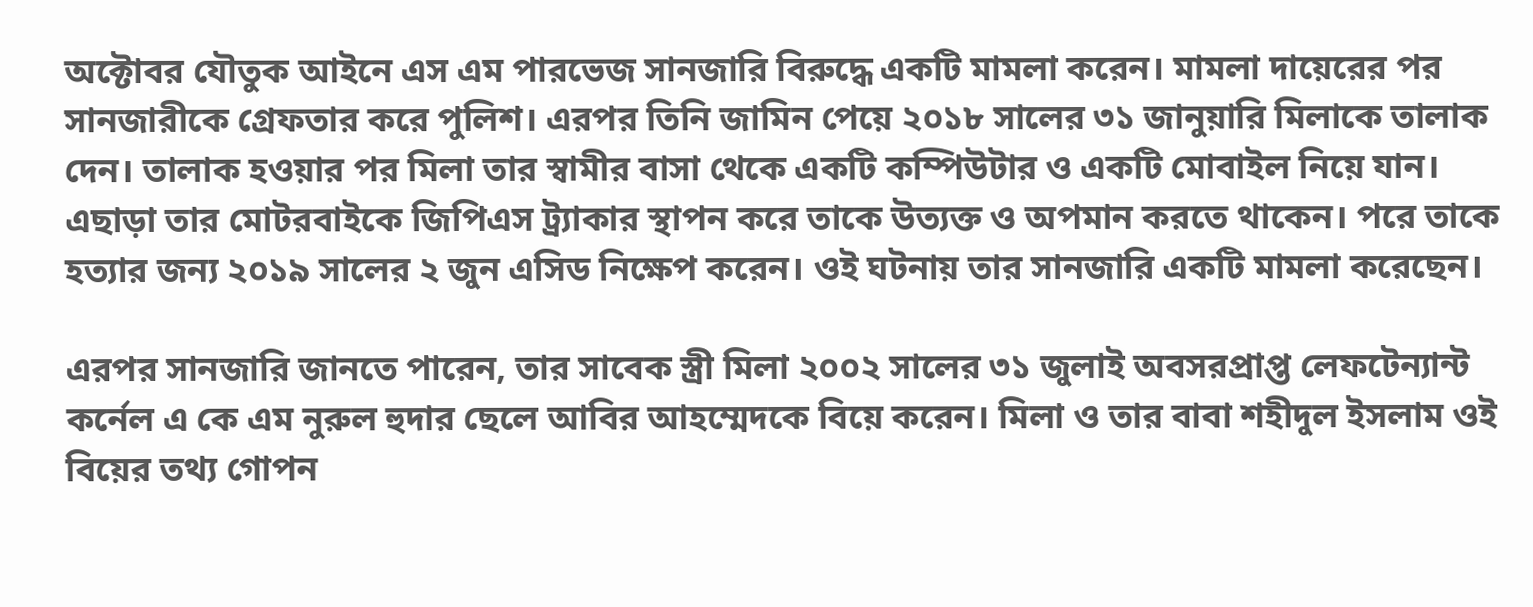অক্টোবর যৌতুক আইনে এস এম পারভেজ সানজারি বিরুদ্ধে একটি মামলা করেন। মামলা দায়েরের পর সানজারীকে গ্রেফতার করে পুলিশ। এরপর তিনি জামিন পেয়ে ২০১৮ সালের ৩১ জানুয়ারি মিলাকে তালাক দেন। তালাক হওয়ার পর মিলা তার স্বামীর বাসা থেকে একটি কম্পিউটার ও একটি মোবাইল নিয়ে যান। এছাড়া তার মোটরবাইকে জিপিএস ট্র্যাকার স্থাপন করে তাকে উত্যক্ত ও অপমান করতে থাকেন। পরে তাকে হত্যার জন্য ২০১৯ সালের ২ জুন এসিড নিক্ষেপ করেন। ওই ঘটনায় তার সানজারি একটি মামলা করেছেন।

এরপর সানজারি জানতে পারেন, তার সাবেক স্ত্রী মিলা ২০০২ সালের ৩১ জুলাই অবসরপ্রাপ্ত লেফটেন্যান্ট কর্নেল এ কে এম নুরুল হুদার ছেলে আবির আহম্মেদকে বিয়ে করেন। মিলা ও তার বাবা শহীদুল ইসলাম ওই বিয়ের তথ্য গোপন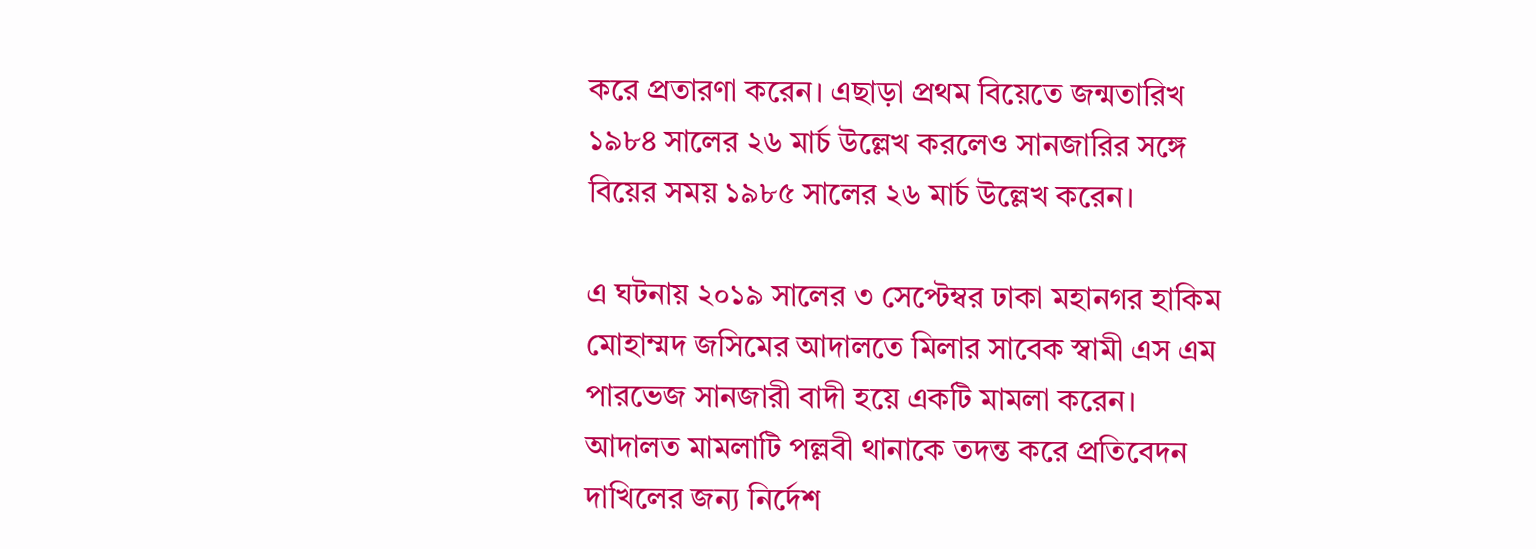করে প্রতারণা করেন। এছাড়া প্রথম বিয়েতে জন্মতারিখ ১৯৮৪ সালের ২৬ মার্চ উল্লেখ করলেও সানজারির সঙ্গে বিয়ের সময় ১৯৮৫ সালের ২৬ মার্চ উল্লেখ করেন।

এ ঘটনায় ২০১৯ সালের ৩ সেপ্টেম্বর ঢাকা মহানগর হাকিম মোহাম্মদ জসিমের আদালতে মিলার সাবেক স্বামী এস এম পারভেজ সানজারী বাদী হয়ে একটি মামলা করেন। আদালত মামলাটি পল্লবী থানাকে তদন্ত করে প্রতিবেদন দাখিলের জন্য নির্দেশ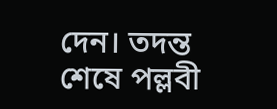দেন। তদন্ত শেষে পল্লবী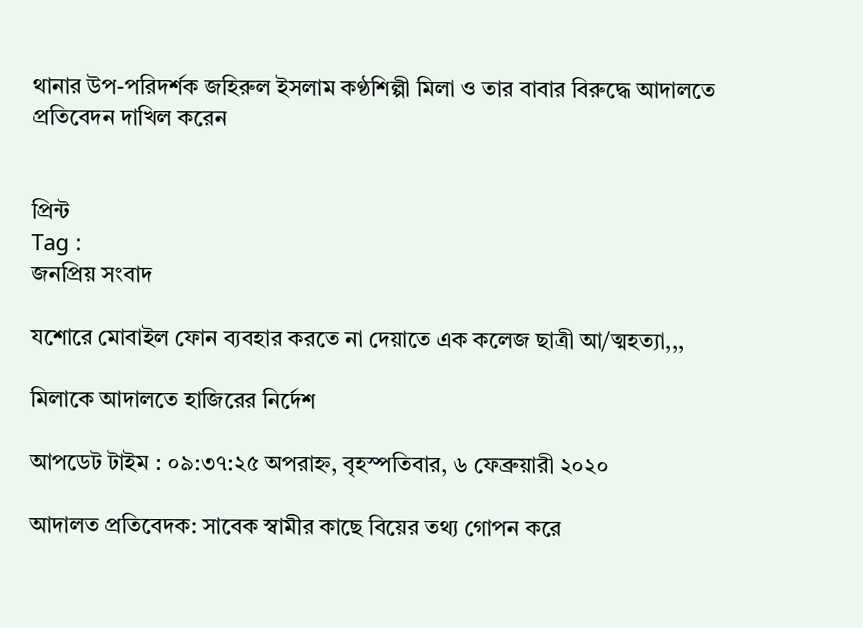থানার উপ-পরিদর্শক জহিরুল ইসলাম কণ্ঠশিল্পী মিলা ও তার বাবার বিরুদ্ধে আদালতে প্রতিবেদন দাখিল করেন


প্রিন্ট
Tag :
জনপ্রিয় সংবাদ

যশোরে মোবাইল ফোন ব্যবহার করতে না দেয়াতে এক কলেজ ছাত্রী আ/ত্মহত্যা,,,

মিলাকে আদালতে হাজিরের নির্দেশ

আপডেট টাইম : ০৯:৩৭:২৫ অপরাহ্ন, বৃহস্পতিবার, ৬ ফেব্রুয়ারী ২০২০

আদালত প্রতিবেদক: সাবেক স্বামীর কাছে বিয়ের তথ্য গোপন করে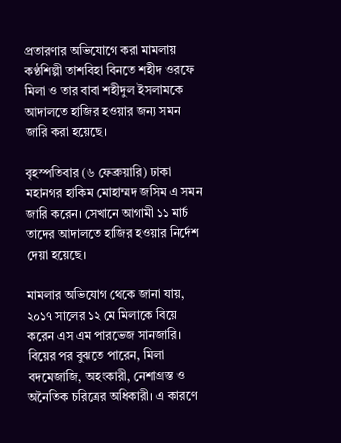প্রতারণার অভিযোগে করা মামলায় কণ্ঠশিল্পী তাশবিহা বিনতে শহীদ ওরফে মিলা ও তার বাবা শহীদুল ইসলামকে আদালতে হাজির হওয়ার জন্য সমন জারি করা হয়েছে।

বৃহস্পতিবার (৬ ফেব্রুয়ারি) ঢাকা মহানগর হাকিম মোহাম্মদ জসিম এ সমন জারি করেন। সেখানে আগামী ১১ মার্চ তাদের আদালতে হাজির হওয়ার নির্দেশ দেয়া হয়েছে।

মামলার অভিযোগ থেকে জানা যায়, ২০১৭ সালের ১২ মে মিলাকে বিয়ে করেন এস এম পারভেজ সানজারি। বিয়ের পর বুঝতে পারেন, মিলা বদমেজাজি, অহংকারী, নেশাগ্রস্ত ও অনৈতিক চরিত্রের অধিকারী। এ কারণে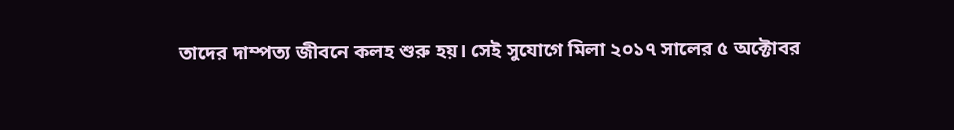তাদের দাম্পত্য জীবনে কলহ শুরু হয়। সেই সুযোগে মিলা ২০১৭ সালের ৫ অক্টোবর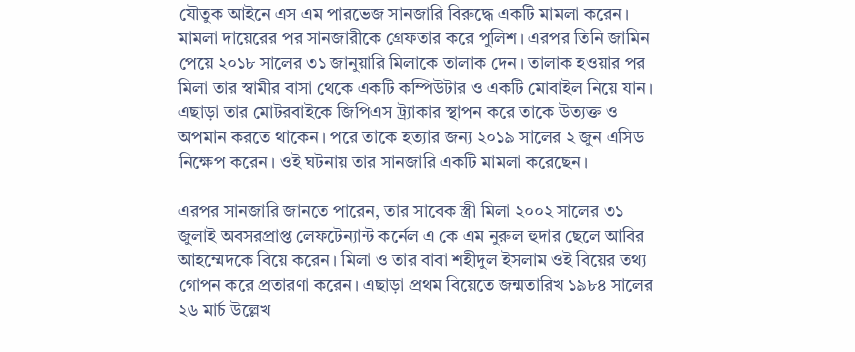যৌতুক আইনে এস এম পারভেজ সানজারি বিরুদ্ধে একটি মামলা করেন। মামলা দায়েরের পর সানজারীকে গ্রেফতার করে পুলিশ। এরপর তিনি জামিন পেয়ে ২০১৮ সালের ৩১ জানুয়ারি মিলাকে তালাক দেন। তালাক হওয়ার পর মিলা তার স্বামীর বাসা থেকে একটি কম্পিউটার ও একটি মোবাইল নিয়ে যান। এছাড়া তার মোটরবাইকে জিপিএস ট্র্যাকার স্থাপন করে তাকে উত্যক্ত ও অপমান করতে থাকেন। পরে তাকে হত্যার জন্য ২০১৯ সালের ২ জুন এসিড নিক্ষেপ করেন। ওই ঘটনায় তার সানজারি একটি মামলা করেছেন।

এরপর সানজারি জানতে পারেন, তার সাবেক স্ত্রী মিলা ২০০২ সালের ৩১ জুলাই অবসরপ্রাপ্ত লেফটেন্যান্ট কর্নেল এ কে এম নুরুল হুদার ছেলে আবির আহম্মেদকে বিয়ে করেন। মিলা ও তার বাবা শহীদুল ইসলাম ওই বিয়ের তথ্য গোপন করে প্রতারণা করেন। এছাড়া প্রথম বিয়েতে জন্মতারিখ ১৯৮৪ সালের ২৬ মার্চ উল্লেখ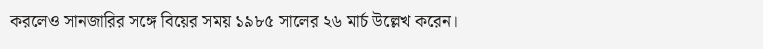করলেও সানজারির সঙ্গে বিয়ের সময় ১৯৮৫ সালের ২৬ মার্চ উল্লেখ করেন।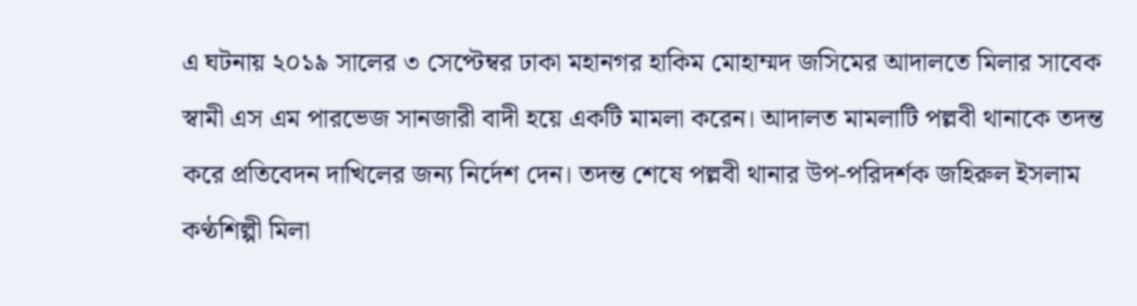এ ঘটনায় ২০১৯ সালের ৩ সেপ্টেম্বর ঢাকা মহানগর হাকিম মোহাম্মদ জসিমের আদালতে মিলার সাবেক স্বামী এস এম পারভেজ সানজারী বাদী হয়ে একটি মামলা করেন। আদালত মামলাটি পল্লবী থানাকে তদন্ত করে প্রতিবেদন দাখিলের জন্য নির্দেশ দেন। তদন্ত শেষে পল্লবী থানার উপ-পরিদর্শক জহিরুল ইসলাম কণ্ঠশিল্পী মিলা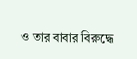ও তার বাবার বিরুদ্ধে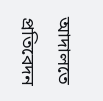আদালতে প্রতিবেদন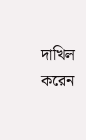দাখিল করেন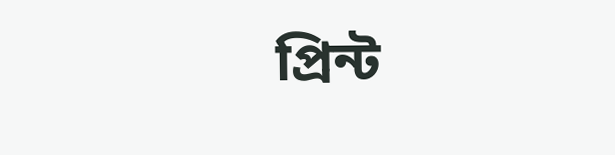প্রিন্ট